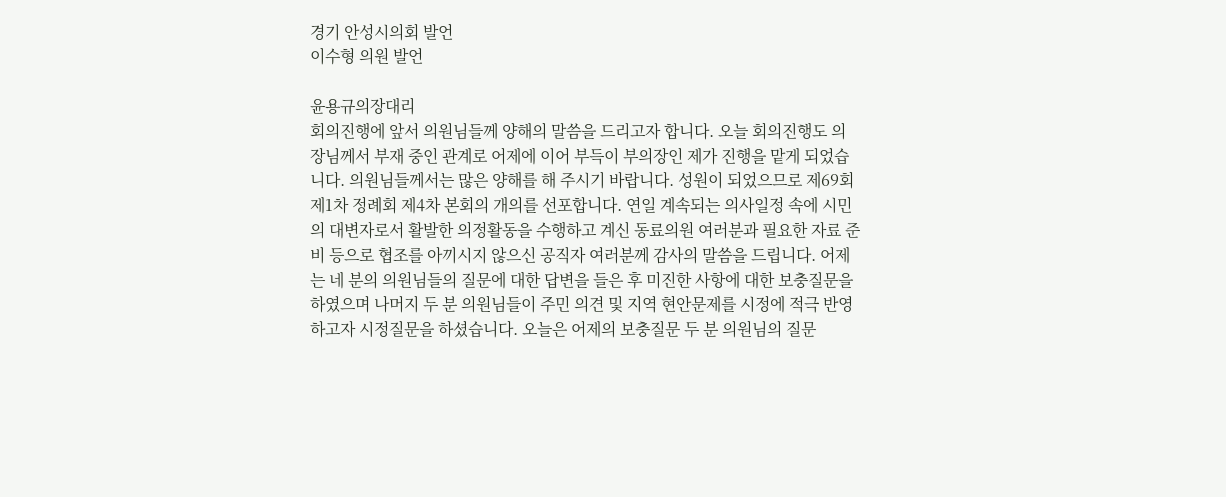경기 안성시의회 발언
이수형 의원 발언

윤용규의장대리
회의진행에 앞서 의원님들께 양해의 말씀을 드리고자 합니다. 오늘 회의진행도 의장님께서 부재 중인 관계로 어제에 이어 부득이 부의장인 제가 진행을 맡게 되었습니다. 의원님들께서는 많은 양해를 해 주시기 바랍니다. 성원이 되었으므로 제69회 제1차 정례회 제4차 본회의 개의를 선포합니다. 연일 계속되는 의사일정 속에 시민의 대변자로서 활발한 의정활동을 수행하고 계신 동료의원 여러분과 필요한 자료 준비 등으로 협조를 아끼시지 않으신 공직자 여러분께 감사의 말씀을 드립니다. 어제는 네 분의 의원님들의 질문에 대한 답변을 들은 후 미진한 사항에 대한 보충질문을 하였으며 나머지 두 분 의원님들이 주민 의견 및 지역 현안문제를 시정에 적극 반영하고자 시정질문을 하셨습니다. 오늘은 어제의 보충질문 두 분 의원님의 질문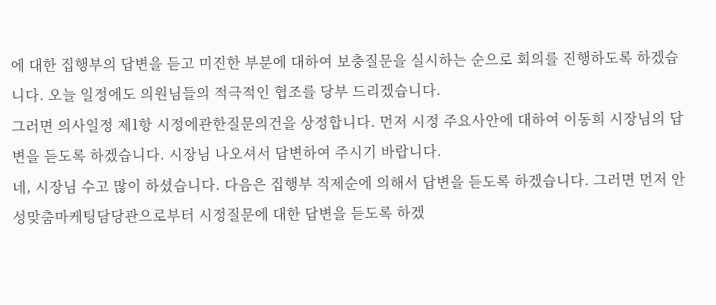에 대한 집행부의 답변을 듣고 미진한 부분에 대하여 보충질문을 실시하는 순으로 회의를 진행하도록 하겠습니다. 오늘 일정에도 의원님들의 적극적인 협조를 당부 드리겠습니다.
그러면 의사일정 제1항 시정에관한질문의건을 상정합니다. 먼저 시정 주요사안에 대하여 이동희 시장님의 답변을 듣도록 하겠습니다. 시장님 나오셔서 답변하여 주시기 바랍니다.
네, 시장님 수고 많이 하셨습니다. 다음은 집행부 직제순에 의해서 답변을 듣도록 하겠습니다. 그러면 먼저 안성맞춤마케팅담당관으로부터 시정질문에 대한 답변을 듣도록 하겠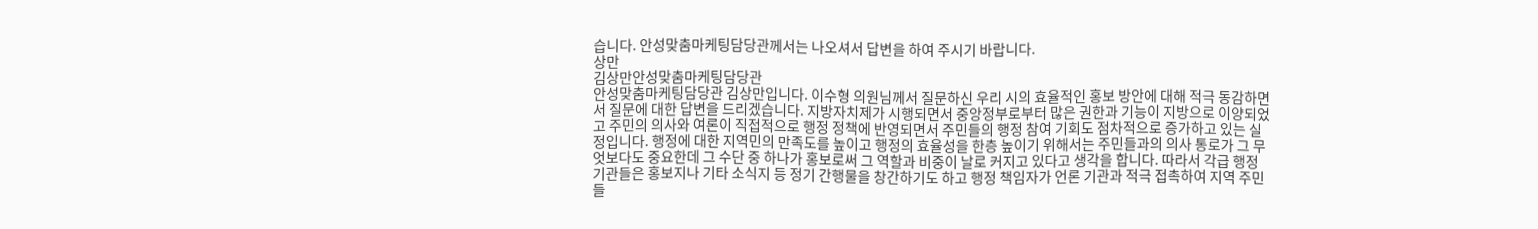습니다. 안성맞춤마케팅담당관께서는 나오셔서 답변을 하여 주시기 바랍니다.
상만
김상만안성맞춤마케팅담당관
안성맞춤마케팅담당관 김상만입니다. 이수형 의원님께서 질문하신 우리 시의 효율적인 홍보 방안에 대해 적극 동감하면서 질문에 대한 답변을 드리겠습니다. 지방자치제가 시행되면서 중앙정부로부터 많은 권한과 기능이 지방으로 이양되었고 주민의 의사와 여론이 직접적으로 행정 정책에 반영되면서 주민들의 행정 참여 기회도 점차적으로 증가하고 있는 실정입니다. 행정에 대한 지역민의 만족도를 높이고 행정의 효율성을 한층 높이기 위해서는 주민들과의 의사 통로가 그 무엇보다도 중요한데 그 수단 중 하나가 홍보로써 그 역할과 비중이 날로 커지고 있다고 생각을 합니다. 따라서 각급 행정 기관들은 홍보지나 기타 소식지 등 정기 간행물을 창간하기도 하고 행정 책임자가 언론 기관과 적극 접촉하여 지역 주민들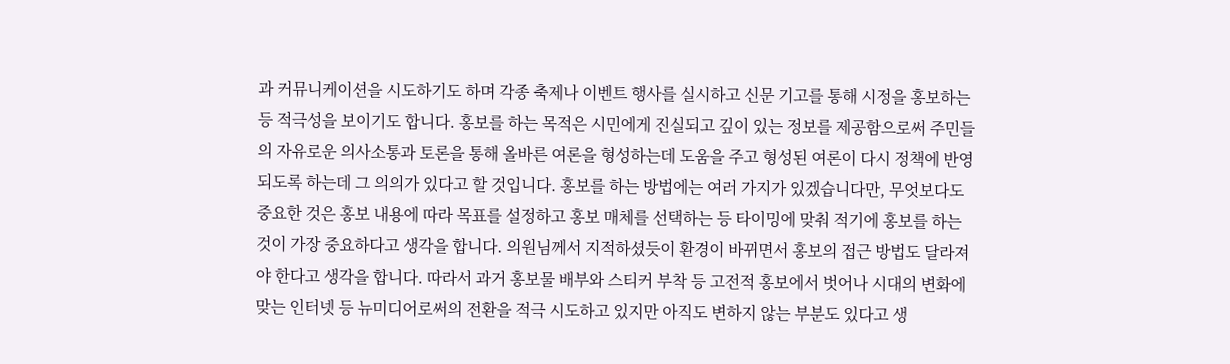과 커뮤니케이션을 시도하기도 하며 각종 축제나 이벤트 행사를 실시하고 신문 기고를 통해 시정을 홍보하는 등 적극성을 보이기도 합니다. 홍보를 하는 목적은 시민에게 진실되고 깊이 있는 정보를 제공함으로써 주민들의 자유로운 의사소통과 토론을 통해 올바른 여론을 형성하는데 도움을 주고 형성된 여론이 다시 정책에 반영되도록 하는데 그 의의가 있다고 할 것입니다. 홍보를 하는 방법에는 여러 가지가 있겠습니다만, 무엇보다도 중요한 것은 홍보 내용에 따라 목표를 설정하고 홍보 매체를 선택하는 등 타이밍에 맞춰 적기에 홍보를 하는 것이 가장 중요하다고 생각을 합니다. 의원님께서 지적하셨듯이 환경이 바뀌면서 홍보의 접근 방법도 달라져야 한다고 생각을 합니다. 따라서 과거 홍보물 배부와 스티커 부착 등 고전적 홍보에서 벗어나 시대의 변화에 맞는 인터넷 등 뉴미디어로써의 전환을 적극 시도하고 있지만 아직도 변하지 않는 부분도 있다고 생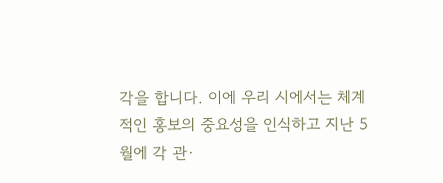각을 합니다. 이에 우리 시에서는 체계적인 홍보의 중요성을 인식하고 지난 5월에 각 관·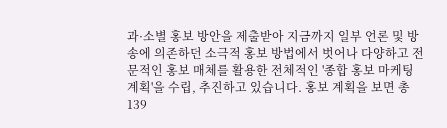과·소별 홍보 방안을 제출받아 지금까지 일부 언론 및 방송에 의존하던 소극적 홍보 방법에서 벗어나 다양하고 전문적인 홍보 매체를 활용한 전체적인 '종합 홍보 마케팅 계획'을 수립, 추진하고 있습니다. 홍보 계획을 보면 총 139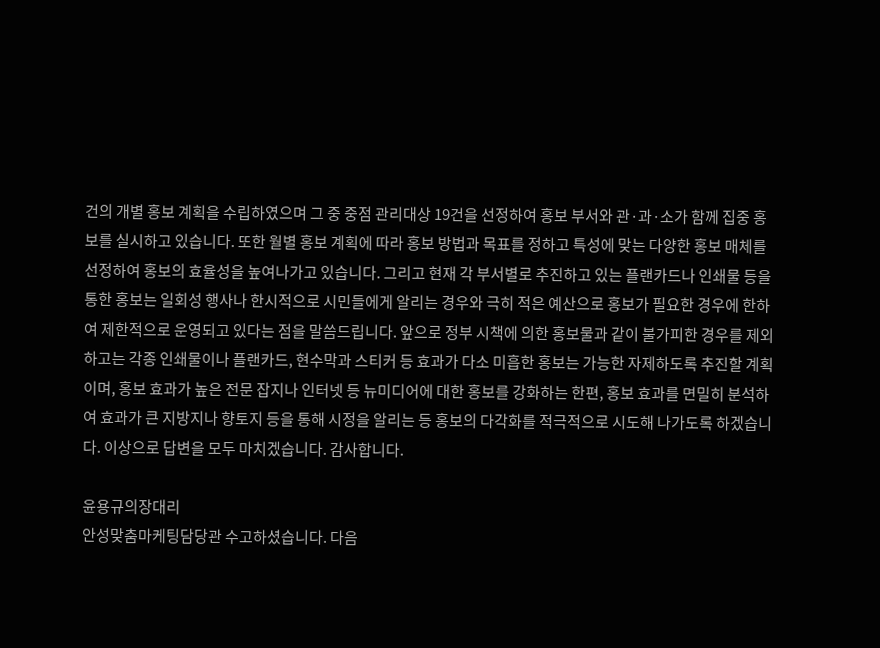건의 개별 홍보 계획을 수립하였으며 그 중 중점 관리대상 19건을 선정하여 홍보 부서와 관·과·소가 함께 집중 홍보를 실시하고 있습니다. 또한 월별 홍보 계획에 따라 홍보 방법과 목표를 정하고 특성에 맞는 다양한 홍보 매체를 선정하여 홍보의 효율성을 높여나가고 있습니다. 그리고 현재 각 부서별로 추진하고 있는 플랜카드나 인쇄물 등을 통한 홍보는 일회성 행사나 한시적으로 시민들에게 알리는 경우와 극히 적은 예산으로 홍보가 필요한 경우에 한하여 제한적으로 운영되고 있다는 점을 말씀드립니다. 앞으로 정부 시책에 의한 홍보물과 같이 불가피한 경우를 제외하고는 각종 인쇄물이나 플랜카드, 현수막과 스티커 등 효과가 다소 미흡한 홍보는 가능한 자제하도록 추진할 계획이며, 홍보 효과가 높은 전문 잡지나 인터넷 등 뉴미디어에 대한 홍보를 강화하는 한편, 홍보 효과를 면밀히 분석하여 효과가 큰 지방지나 향토지 등을 통해 시정을 알리는 등 홍보의 다각화를 적극적으로 시도해 나가도록 하겠습니다. 이상으로 답변을 모두 마치겠습니다. 감사합니다.

윤용규의장대리
안성맞춤마케팅담당관 수고하셨습니다. 다음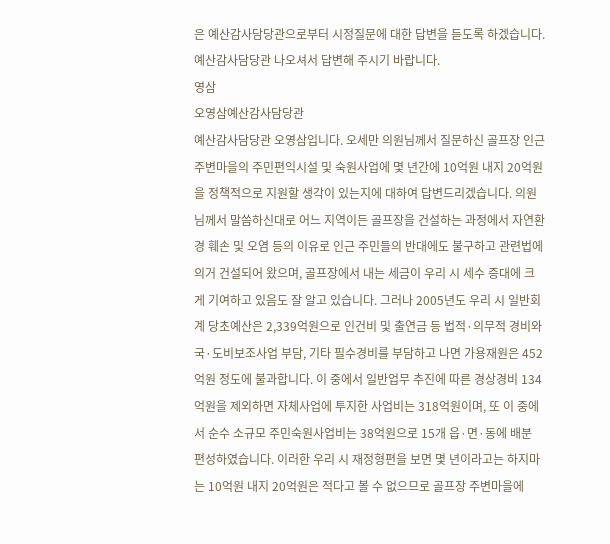은 예산감사담당관으로부터 시정질문에 대한 답변을 듣도록 하겠습니다. 예산감사담당관 나오셔서 답변해 주시기 바랍니다.
영삼
오영삼예산감사담당관
예산감사담당관 오영삼입니다. 오세만 의원님께서 질문하신 골프장 인근 주변마을의 주민편익시설 및 숙원사업에 몇 년간에 10억원 내지 20억원을 정책적으로 지원할 생각이 있는지에 대하여 답변드리겠습니다. 의원님께서 말씀하신대로 어느 지역이든 골프장을 건설하는 과정에서 자연환경 훼손 및 오염 등의 이유로 인근 주민들의 반대에도 불구하고 관련법에 의거 건설되어 왔으며, 골프장에서 내는 세금이 우리 시 세수 증대에 크게 기여하고 있음도 잘 알고 있습니다. 그러나 2005년도 우리 시 일반회계 당초예산은 2,339억원으로 인건비 및 출연금 등 법적·의무적 경비와 국·도비보조사업 부담, 기타 필수경비를 부담하고 나면 가용재원은 452억원 정도에 불과합니다. 이 중에서 일반업무 추진에 따른 경상경비 134억원을 제외하면 자체사업에 투지한 사업비는 318억원이며, 또 이 중에서 순수 소규모 주민숙원사업비는 38억원으로 15개 읍·면·동에 배분 편성하였습니다. 이러한 우리 시 재정형편을 보면 몇 년이라고는 하지마는 10억원 내지 20억원은 적다고 볼 수 없으므로 골프장 주변마을에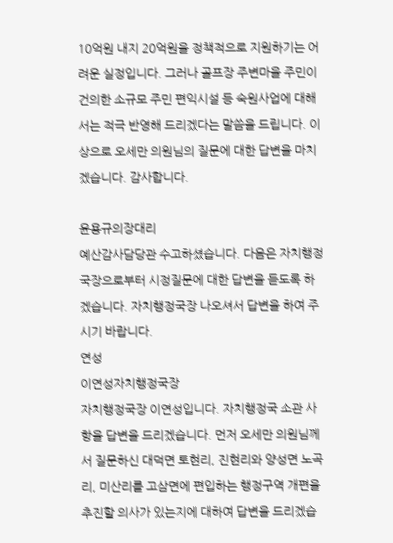10억원 내지 20억원을 정책적으로 지원하기는 어려운 실정입니다. 그러나 골프장 주변마을 주민이 건의한 소규모 주민 편익시설 등 숙원사업에 대해서는 적극 반영해 드리겠다는 말씀을 드립니다. 이상으로 오세만 의원님의 질문에 대한 답변을 마치겠습니다. 감사합니다.

윤용규의장대리
예산감사담당관 수고하셨습니다. 다음은 자치행정국장으로부터 시정질문에 대한 답변을 듣도록 하겠습니다. 자치행정국장 나오셔서 답변을 하여 주시기 바랍니다.
연성
이연성자치행정국장
자치행정국장 이연성입니다. 자치행정국 소관 사항을 답변을 드리겠습니다. 먼저 오세만 의원님께서 질문하신 대덕면 토현리, 진현리와 양성면 노곡리, 미산리를 고삼면에 편입하는 행정구역 개편을 추진할 의사가 있는지에 대하여 답변을 드리겠습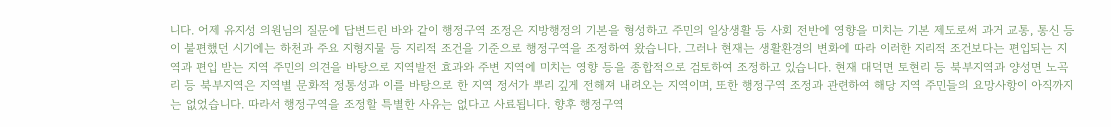니다. 어제 유지성 의원님의 질문에 답변드린 바와 같이 행정구역 조정은 지방행정의 기본을 형성하고 주민의 일상생활 등 사회 전반에 영향을 미치는 기본 제도로써 과거 교통, 통신 등이 불편했던 시기에는 하천과 주요 지형지물 등 지리적 조건을 기준으로 행정구역을 조정하여 왔습니다. 그러나 현재는 생활환경의 변화에 따라 이러한 지리적 조건보다는 편입되는 지역과 편입 받는 지역 주민의 의견을 바탕으로 지역발전 효과와 주변 지역에 미치는 영향 등을 종합적으로 검토하여 조정하고 있습니다. 현재 대덕면 토현리 등 북부지역과 양성면 노곡리 등 북부지역은 지역별 문화적 정통성과 이를 바탕으로 한 지역 정서가 뿌리 깊게 전해져 내려오는 지역이며, 또한 행정구역 조정과 관련하여 해당 지역 주민들의 요망사항이 아직까지는 없었습니다. 따라서 행정구역을 조정할 특별한 사유는 없다고 사료됩니다. 향후 행정구역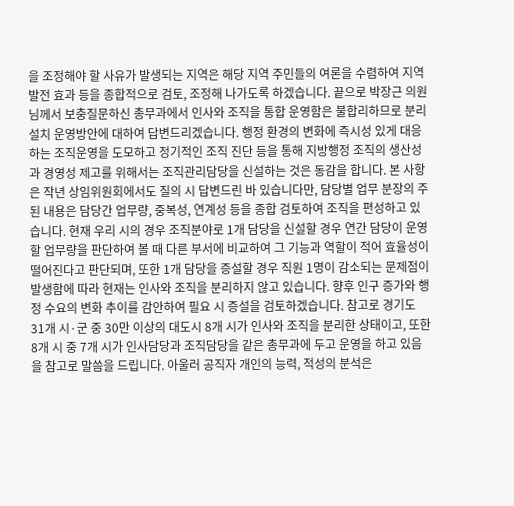을 조정해야 할 사유가 발생되는 지역은 해당 지역 주민들의 여론을 수렴하여 지역발전 효과 등을 종합적으로 검토, 조정해 나가도록 하겠습니다. 끝으로 박장근 의원님께서 보충질문하신 총무과에서 인사와 조직을 통합 운영함은 불합리하므로 분리 설치 운영방안에 대하여 답변드리겠습니다. 행정 환경의 변화에 즉시성 있게 대응하는 조직운영을 도모하고 정기적인 조직 진단 등을 통해 지방행정 조직의 생산성과 경영성 제고를 위해서는 조직관리담당을 신설하는 것은 동감을 합니다. 본 사항은 작년 상임위원회에서도 질의 시 답변드린 바 있습니다만, 담당별 업무 분장의 주된 내용은 담당간 업무량, 중복성, 연계성 등을 종합 검토하여 조직을 편성하고 있습니다. 현재 우리 시의 경우 조직분야로 1개 담당을 신설할 경우 연간 담당이 운영할 업무량을 판단하여 볼 때 다른 부서에 비교하여 그 기능과 역할이 적어 효율성이 떨어진다고 판단되며, 또한 1개 담당을 증설할 경우 직원 1명이 감소되는 문제점이 발생함에 따라 현재는 인사와 조직을 분리하지 않고 있습니다. 향후 인구 증가와 행정 수요의 변화 추이를 감안하여 필요 시 증설을 검토하겠습니다. 참고로 경기도 31개 시·군 중 30만 이상의 대도시 8개 시가 인사와 조직을 분리한 상태이고, 또한 8개 시 중 7개 시가 인사담당과 조직담당을 같은 총무과에 두고 운영을 하고 있음을 참고로 말씀을 드립니다. 아울러 공직자 개인의 능력, 적성의 분석은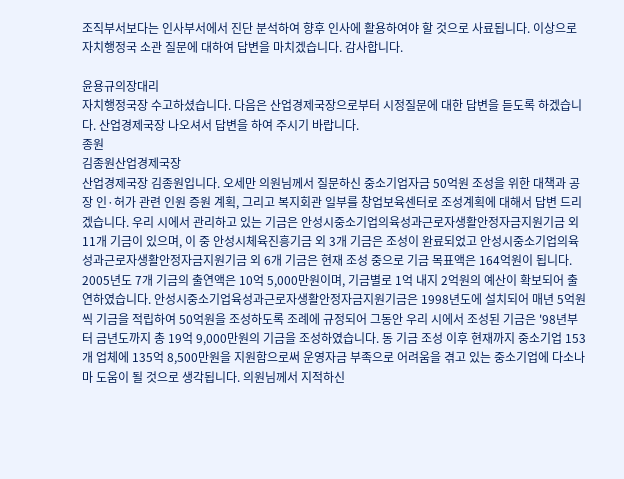조직부서보다는 인사부서에서 진단 분석하여 향후 인사에 활용하여야 할 것으로 사료됩니다. 이상으로 자치행정국 소관 질문에 대하여 답변을 마치겠습니다. 감사합니다.

윤용규의장대리
자치행정국장 수고하셨습니다. 다음은 산업경제국장으로부터 시정질문에 대한 답변을 듣도록 하겠습니다. 산업경제국장 나오셔서 답변을 하여 주시기 바랍니다.
종원
김종원산업경제국장
산업경제국장 김종원입니다. 오세만 의원님께서 질문하신 중소기업자금 50억원 조성을 위한 대책과 공장 인·허가 관련 인원 증원 계획, 그리고 복지회관 일부를 창업보육센터로 조성계획에 대해서 답변 드리겠습니다. 우리 시에서 관리하고 있는 기금은 안성시중소기업의육성과근로자생활안정자금지원기금 외 11개 기금이 있으며, 이 중 안성시체육진흥기금 외 3개 기금은 조성이 완료되었고 안성시중소기업의육성과근로자생활안정자금지원기금 외 6개 기금은 현재 조성 중으로 기금 목표액은 164억원이 됩니다. 2005년도 7개 기금의 출연액은 10억 5,000만원이며, 기금별로 1억 내지 2억원의 예산이 확보되어 출연하였습니다. 안성시중소기업육성과근로자생활안정자금지원기금은 1998년도에 설치되어 매년 5억원씩 기금을 적립하여 50억원을 조성하도록 조례에 규정되어 그동안 우리 시에서 조성된 기금은 '98년부터 금년도까지 총 19억 9,000만원의 기금을 조성하였습니다. 동 기금 조성 이후 현재까지 중소기업 153개 업체에 135억 8,500만원을 지원함으로써 운영자금 부족으로 어려움을 겪고 있는 중소기업에 다소나마 도움이 될 것으로 생각됩니다. 의원님께서 지적하신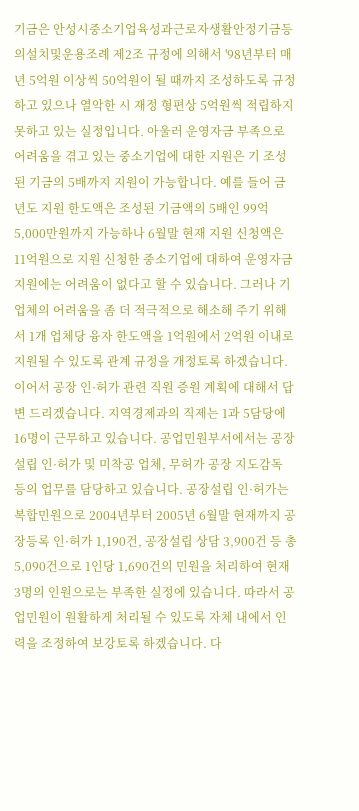기금은 안성시중소기업육성과근로자생활안정기금등의설치및운용조례 제2조 규정에 의해서 '98년부터 매년 5억원 이상씩 50억원이 될 때까지 조성하도록 규정하고 있으나 열악한 시 재정 형편상 5억원씩 적립하지 못하고 있는 실정입니다. 아울러 운영자금 부족으로 어려움을 겪고 있는 중소기업에 대한 지원은 기 조성된 기금의 5배까지 지원이 가능합니다. 예를 들어 금년도 지원 한도액은 조성된 기금액의 5배인 99억 5,000만원까지 가능하나 6월말 현재 지원 신청액은 11억원으로 지원 신청한 중소기업에 대하여 운영자금 지원에는 어려움이 없다고 할 수 있습니다. 그러나 기업체의 어려움을 좀 더 적극적으로 해소해 주기 위해서 1개 업체당 융자 한도액을 1억원에서 2억원 이내로 지원될 수 있도록 관계 규정을 개정토록 하겠습니다. 이어서 공장 인·허가 관련 직원 증원 계획에 대해서 답변 드리겠습니다. 지역경제과의 직제는 1과 5담당에 16명이 근무하고 있습니다. 공업민원부서에서는 공장설립 인·허가 및 미착공 업체, 무허가 공장 지도감독 등의 업무를 담당하고 있습니다. 공장설립 인·허가는 복합민원으로 2004년부터 2005년 6월말 현재까지 공장등록 인·허가 1,190건, 공장설립 상담 3,900건 등 총 5,090건으로 1인당 1,690건의 민원을 처리하여 현재 3명의 인원으로는 부족한 실정에 있습니다. 따라서 공업민원이 원활하게 처리될 수 있도록 자체 내에서 인력을 조정하여 보강토록 하겠습니다. 다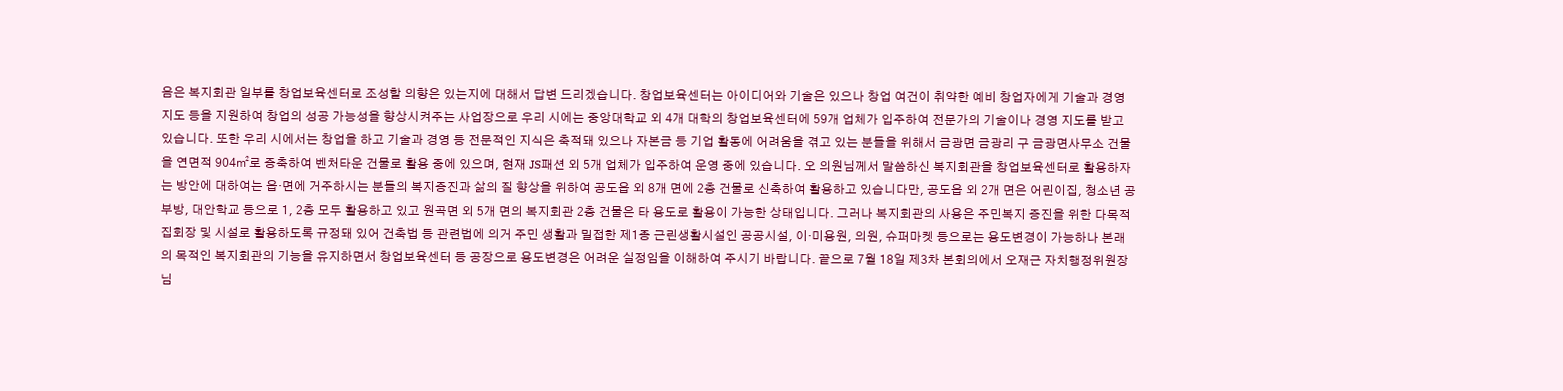음은 복지회관 일부를 창업보육센터로 조성할 의향은 있는지에 대해서 답변 드리겠습니다. 창업보육센터는 아이디어와 기술은 있으나 창업 여건이 취약한 예비 창업자에게 기술과 경영지도 등을 지원하여 창업의 성공 가능성을 향상시켜주는 사업장으로 우리 시에는 중앙대학교 외 4개 대학의 창업보육센터에 59개 업체가 입주하여 전문가의 기술이나 경영 지도를 받고 있습니다. 또한 우리 시에서는 창업을 하고 기술과 경영 등 전문적인 지식은 축적돼 있으나 자본금 등 기업 활동에 어려움을 겪고 있는 분들을 위해서 금광면 금광리 구 금광면사무소 건물을 연면적 904㎡로 증축하여 벤처타운 건물로 활용 중에 있으며, 현재 JS패션 외 5개 업체가 입주하여 운영 중에 있습니다. 오 의원님께서 말씀하신 복지회관을 창업보육센터로 활용하자는 방안에 대하여는 읍·면에 거주하시는 분들의 복지증진과 삶의 질 향상을 위하여 공도읍 외 8개 면에 2층 건물로 신축하여 활용하고 있습니다만, 공도읍 외 2개 면은 어린이집, 청소년 공부방, 대안학교 등으로 1, 2층 모두 활용하고 있고 원곡면 외 5개 면의 복지회관 2층 건물은 타 용도로 활용이 가능한 상태입니다. 그러나 복지회관의 사용은 주민복지 증진을 위한 다목적 집회장 및 시설로 활용하도록 규정돼 있어 건축법 등 관련법에 의거 주민 생활과 밀접한 제1종 근린생활시설인 공공시설, 이·미용원, 의원, 슈퍼마켓 등으로는 용도변경이 가능하나 본래의 목적인 복지회관의 기능을 유지하면서 창업보육센터 등 공장으로 용도변경은 어려운 실정임을 이해하여 주시기 바랍니다. 끝으로 7월 18일 제3차 본회의에서 오재근 자치행정위원장님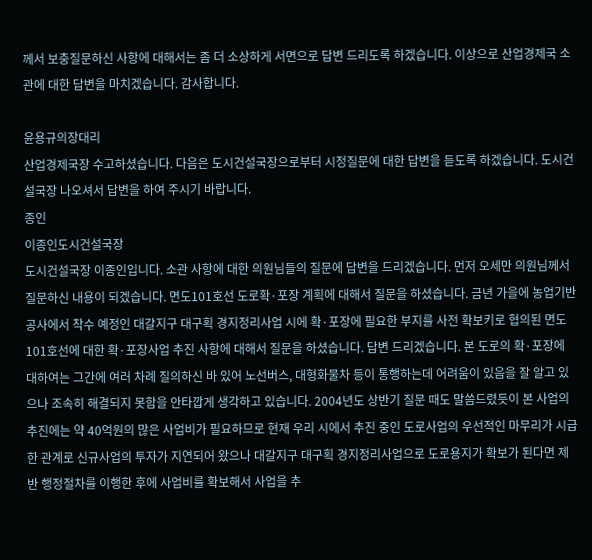께서 보충질문하신 사항에 대해서는 좀 더 소상하게 서면으로 답변 드리도록 하겠습니다. 이상으로 산업경제국 소관에 대한 답변을 마치겠습니다. 감사합니다.

윤용규의장대리
산업경제국장 수고하셨습니다. 다음은 도시건설국장으로부터 시정질문에 대한 답변을 듣도록 하겠습니다. 도시건설국장 나오셔서 답변을 하여 주시기 바랍니다.
종인
이종인도시건설국장
도시건설국장 이종인입니다. 소관 사항에 대한 의원님들의 질문에 답변을 드리겠습니다. 먼저 오세만 의원님께서 질문하신 내용이 되겠습니다. 면도101호선 도로확·포장 계획에 대해서 질문을 하셨습니다. 금년 가을에 농업기반공사에서 착수 예정인 대갈지구 대구획 경지정리사업 시에 확·포장에 필요한 부지를 사전 확보키로 협의된 면도101호선에 대한 확·포장사업 추진 사항에 대해서 질문을 하셨습니다. 답변 드리겠습니다. 본 도로의 확·포장에 대하여는 그간에 여러 차례 질의하신 바 있어 노선버스, 대형화물차 등이 통행하는데 어려움이 있음을 잘 알고 있으나 조속히 해결되지 못함을 안타깝게 생각하고 있습니다. 2004년도 상반기 질문 때도 말씀드렸듯이 본 사업의 추진에는 약 40억원의 많은 사업비가 필요하므로 현재 우리 시에서 추진 중인 도로사업의 우선적인 마무리가 시급한 관계로 신규사업의 투자가 지연되어 왔으나 대갈지구 대구획 경지정리사업으로 도로용지가 확보가 된다면 제반 행정절차를 이행한 후에 사업비를 확보해서 사업을 추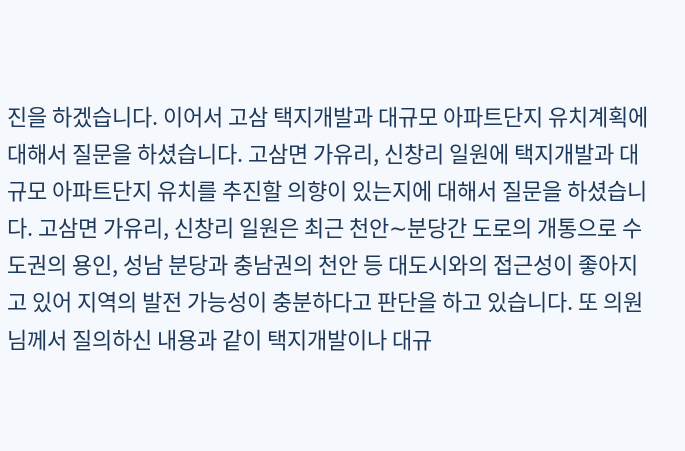진을 하겠습니다. 이어서 고삼 택지개발과 대규모 아파트단지 유치계획에 대해서 질문을 하셨습니다. 고삼면 가유리, 신창리 일원에 택지개발과 대규모 아파트단지 유치를 추진할 의향이 있는지에 대해서 질문을 하셨습니다. 고삼면 가유리, 신창리 일원은 최근 천안∼분당간 도로의 개통으로 수도권의 용인, 성남 분당과 충남권의 천안 등 대도시와의 접근성이 좋아지고 있어 지역의 발전 가능성이 충분하다고 판단을 하고 있습니다. 또 의원님께서 질의하신 내용과 같이 택지개발이나 대규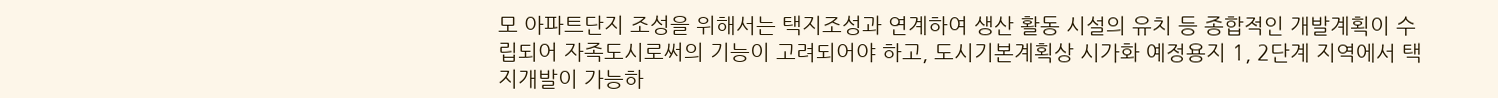모 아파트단지 조성을 위해서는 택지조성과 연계하여 생산 활동 시설의 유치 등 종합적인 개발계획이 수립되어 자족도시로써의 기능이 고려되어야 하고, 도시기본계획상 시가화 예정용지 1, 2단계 지역에서 택지개발이 가능하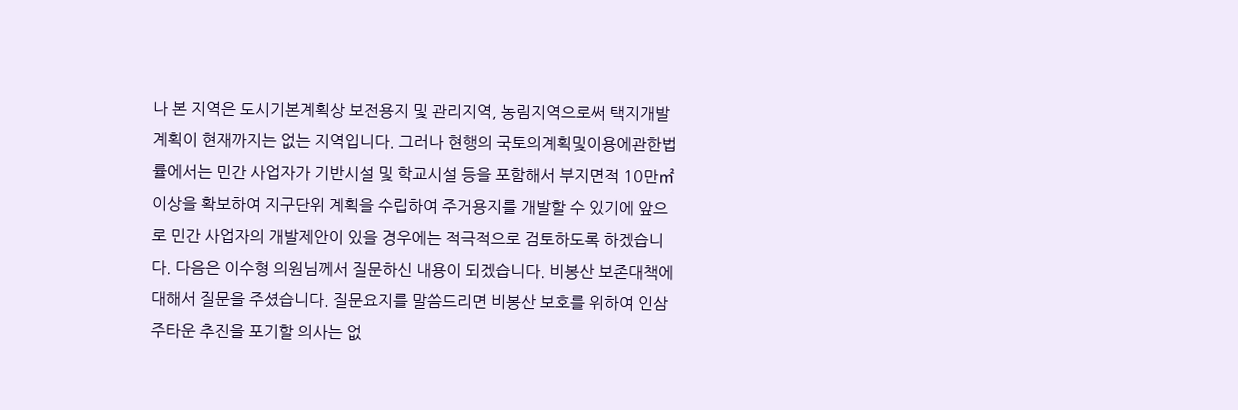나 본 지역은 도시기본계획상 보전용지 및 관리지역, 농림지역으로써 택지개발 계획이 현재까지는 없는 지역입니다. 그러나 현행의 국토의계획및이용에관한법률에서는 민간 사업자가 기반시설 및 학교시설 등을 포함해서 부지면적 10만㎡ 이상을 확보하여 지구단위 계획을 수립하여 주거용지를 개발할 수 있기에 앞으로 민간 사업자의 개발제안이 있을 경우에는 적극적으로 검토하도록 하겠습니다. 다음은 이수형 의원님께서 질문하신 내용이 되겠습니다. 비봉산 보존대책에 대해서 질문을 주셨습니다. 질문요지를 말씀드리면 비봉산 보호를 위하여 인삼주타운 추진을 포기할 의사는 없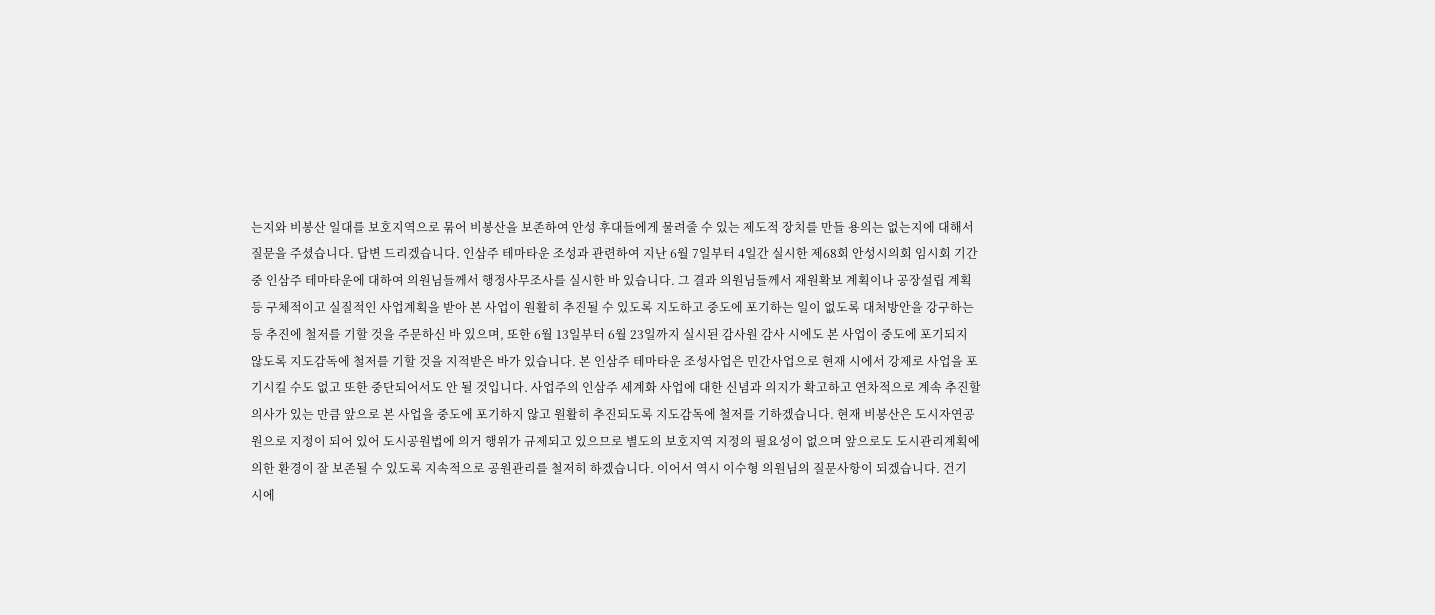는지와 비봉산 일대를 보호지역으로 묶어 비봉산을 보존하여 안성 후대들에게 물려줄 수 있는 제도적 장치를 만들 용의는 없는지에 대해서 질문을 주셨습니다. 답변 드리겠습니다. 인삼주 테마타운 조성과 관련하여 지난 6월 7일부터 4일간 실시한 제68회 안성시의회 임시회 기간 중 인삼주 테마타운에 대하여 의원님들께서 행정사무조사를 실시한 바 있습니다. 그 결과 의원님들께서 재원확보 계획이나 공장설립 계획 등 구체적이고 실질적인 사업계획을 받아 본 사업이 원활히 추진될 수 있도록 지도하고 중도에 포기하는 일이 없도록 대처방안을 강구하는 등 추진에 철저를 기할 것을 주문하신 바 있으며, 또한 6월 13일부터 6월 23일까지 실시된 감사원 감사 시에도 본 사업이 중도에 포기되지 않도록 지도감독에 철저를 기할 것을 지적받은 바가 있습니다. 본 인삼주 테마타운 조성사업은 민간사업으로 현재 시에서 강제로 사업을 포기시킬 수도 없고 또한 중단되어서도 안 될 것입니다. 사업주의 인삼주 세계화 사업에 대한 신념과 의지가 확고하고 연차적으로 계속 추진할 의사가 있는 만큼 앞으로 본 사업을 중도에 포기하지 않고 원활히 추진되도록 지도감독에 철저를 기하겠습니다. 현재 비봉산은 도시자연공원으로 지정이 되어 있어 도시공원법에 의거 행위가 규제되고 있으므로 별도의 보호지역 지정의 필요성이 없으며 앞으로도 도시관리계획에 의한 환경이 잘 보존될 수 있도록 지속적으로 공원관리를 철저히 하겠습니다. 이어서 역시 이수형 의원님의 질문사항이 되겠습니다. 건기 시에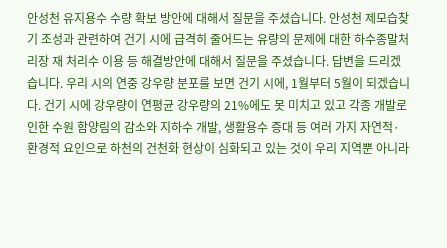안성천 유지용수 수량 확보 방안에 대해서 질문을 주셨습니다. 안성천 제모습찾기 조성과 관련하여 건기 시에 급격히 줄어드는 유량의 문제에 대한 하수종말처리장 재 처리수 이용 등 해결방안에 대해서 질문을 주셨습니다. 답변을 드리겠습니다. 우리 시의 연중 강우량 분포를 보면 건기 시에, 1월부터 5월이 되겠습니다. 건기 시에 강우량이 연평균 강우량의 21%에도 못 미치고 있고 각종 개발로 인한 수원 함양림의 감소와 지하수 개발, 생활용수 증대 등 여러 가지 자연적·환경적 요인으로 하천의 건천화 현상이 심화되고 있는 것이 우리 지역뿐 아니라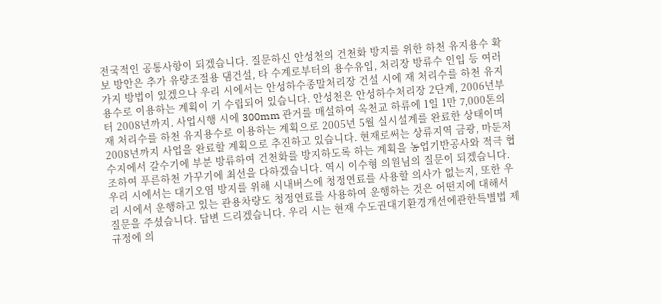전국적인 공통사항이 되겠습니다. 질문하신 안성천의 건천화 방지를 위한 하천 유지용수 확보 방안은 추가 유량조절용 댐건설, 타 수계로부터의 용수유입, 처리장 방류수 인입 등 여러 가지 방법이 있겠으나 우리 시에서는 안성하수종말처리장 건설 시에 재 처리수를 하천 유지용수로 이용하는 계획이 기 수립되어 있습니다. 안성천은 안성하수처리장 2단계, 2006년부터 2008년까지. 사업시행 시에 300mm 관거를 매설하여 옥천교 하류에 1일 1만 7,000톤의 재 처리수를 하천 유지용수로 이용하는 계획으로 2005년 5월 실시설계를 완료한 상태이며 2008년까지 사업을 완료할 계획으로 추진하고 있습니다. 현재로써는 상류지역 금광, 마둔저수지에서 갈수기에 부분 방류하여 건천화를 방지하도록 하는 계획을 농업기반공사와 적극 협조하여 푸른하천 가꾸기에 최선을 다하겠습니다. 역시 이수형 의원님의 질문이 되겠습니다. 우리 시에서는 대기오염 방지를 위해 시내버스에 청정연료를 사용할 의사가 없는지, 또한 우리 시에서 운행하고 있는 관용차량도 청정연료를 사용하여 운행하는 것은 어떤지에 대해서 질문을 주셨습니다. 답변 드리겠습니다. 우리 시는 현재 수도권대기환경개선에관한특별법 제 규정에 의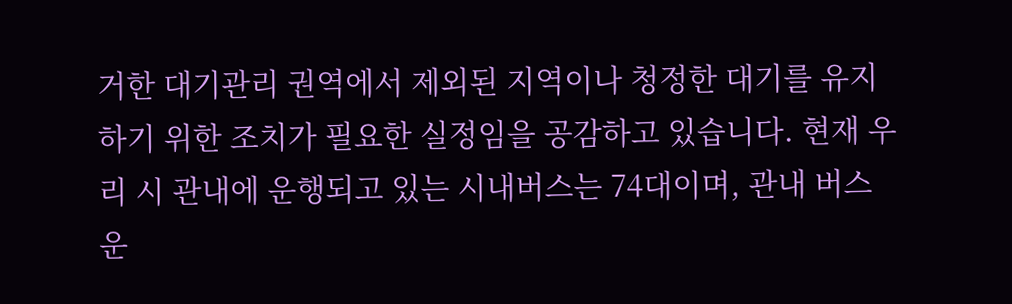거한 대기관리 권역에서 제외된 지역이나 청정한 대기를 유지하기 위한 조치가 필요한 실정임을 공감하고 있습니다. 현재 우리 시 관내에 운행되고 있는 시내버스는 74대이며, 관내 버스 운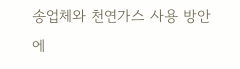송업체와 천연가스 사용 방안에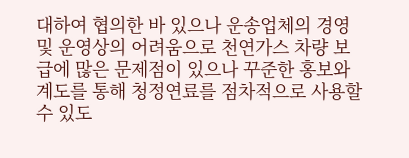대하여 협의한 바 있으나 운송업체의 경영 및 운영상의 어려움으로 천연가스 차량 보급에 많은 문제점이 있으나 꾸준한 홍보와 계도를 통해 청정연료를 점차적으로 사용할 수 있도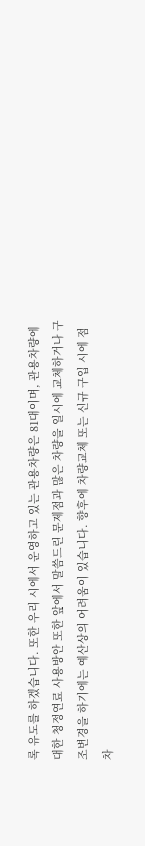록 유도를 하겠습니다. 또한 우리 시에서 운영하고 있는 관용차량은 81대이며, 관용차량에 대한 청정연료 사용방안 또한 앞에서 말씀드린 문제점과 많은 차량을 일시에 교체하거나 구조변경을 하기에는 예산상의 어려움이 있습니다. 향후에 차량교체 또는 신규 구입 시에 점차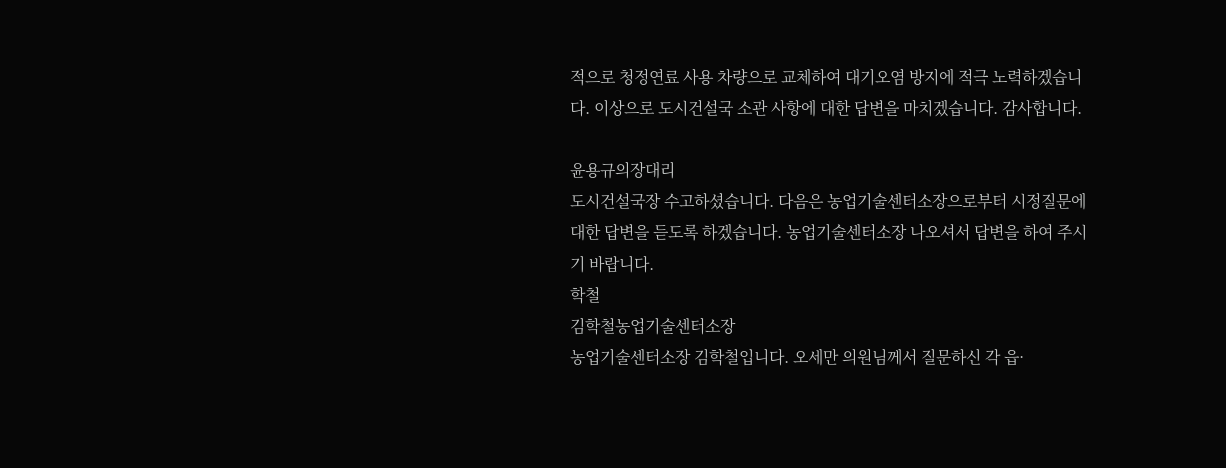적으로 청정연료 사용 차량으로 교체하여 대기오염 방지에 적극 노력하겠습니다. 이상으로 도시건설국 소관 사항에 대한 답변을 마치겠습니다. 감사합니다.

윤용규의장대리
도시건설국장 수고하셨습니다. 다음은 농업기술센터소장으로부터 시정질문에 대한 답변을 듣도록 하겠습니다. 농업기술센터소장 나오셔서 답변을 하여 주시기 바랍니다.
학철
김학철농업기술센터소장
농업기술센터소장 김학철입니다. 오세만 의원님께서 질문하신 각 읍·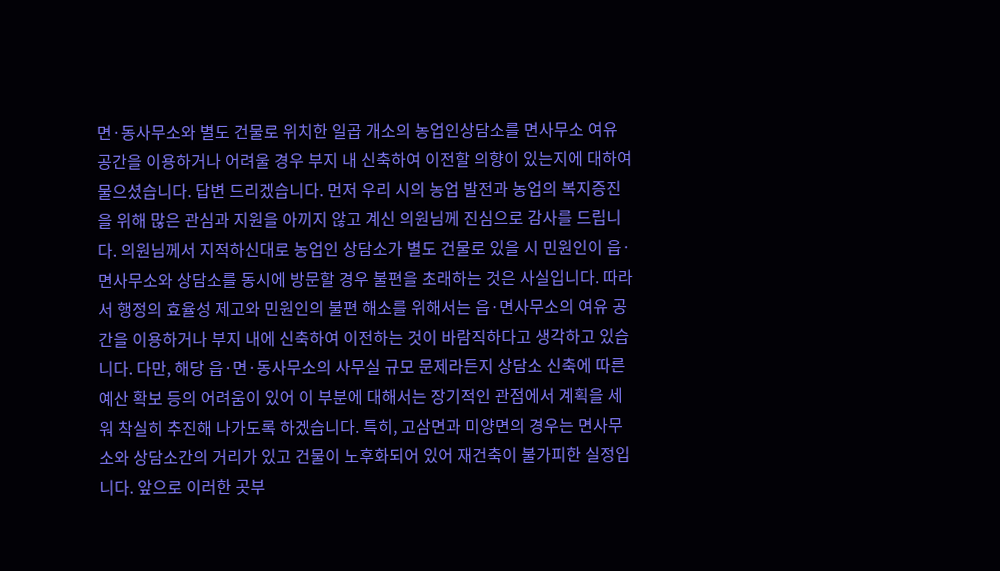면·동사무소와 별도 건물로 위치한 일곱 개소의 농업인상담소를 면사무소 여유 공간을 이용하거나 어려울 경우 부지 내 신축하여 이전할 의향이 있는지에 대하여 물으셨습니다. 답변 드리겠습니다. 먼저 우리 시의 농업 발전과 농업의 복지증진을 위해 많은 관심과 지원을 아끼지 않고 계신 의원님께 진심으로 감사를 드립니다. 의원님께서 지적하신대로 농업인 상담소가 별도 건물로 있을 시 민원인이 읍·면사무소와 상담소를 동시에 방문할 경우 불편을 초래하는 것은 사실입니다. 따라서 행정의 효율성 제고와 민원인의 불편 해소를 위해서는 읍·면사무소의 여유 공간을 이용하거나 부지 내에 신축하여 이전하는 것이 바람직하다고 생각하고 있습니다. 다만, 해당 읍·면·동사무소의 사무실 규모 문제라든지 상담소 신축에 따른 예산 확보 등의 어려움이 있어 이 부분에 대해서는 장기적인 관점에서 계획을 세워 착실히 추진해 나가도록 하겠습니다. 특히, 고삼면과 미양면의 경우는 면사무소와 상담소간의 거리가 있고 건물이 노후화되어 있어 재건축이 불가피한 실정입니다. 앞으로 이러한 곳부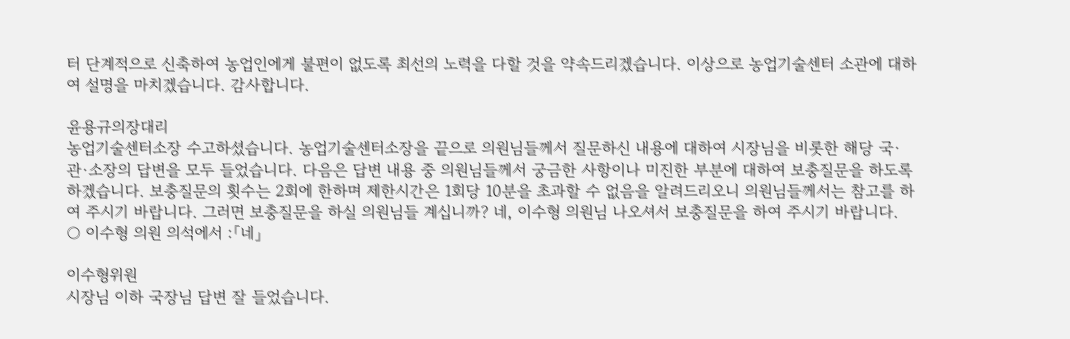터 단계적으로 신축하여 농업인에게 불편이 없도록 최선의 노력을 다할 것을 약속드리겠습니다. 이상으로 농업기술센터 소관에 대하여 설명을 마치겠습니다. 감사합니다.

윤용규의장대리
농업기술센터소장 수고하셨습니다. 농업기술센터소장을 끝으로 의원님들께서 질문하신 내용에 대하여 시장님을 비롯한 해당 국·관·소장의 답변을 모두 들었습니다. 다음은 답변 내용 중 의원님들께서 궁금한 사항이나 미진한 부분에 대하여 보충질문을 하도록 하겠습니다. 보충질문의 횟수는 2회에 한하며 제한시간은 1회당 10분을 초과할 수 없음을 알려드리오니 의원님들께서는 참고를 하여 주시기 바랍니다. 그러면 보충질문을 하실 의원님들 계십니까? 네, 이수형 의원님 나오셔서 보충질문을 하여 주시기 바랍니다.
○ 이수형 의원 의석에서 :「네」

이수형위원
시장님 이하 국장님 답변 잘 들었습니다.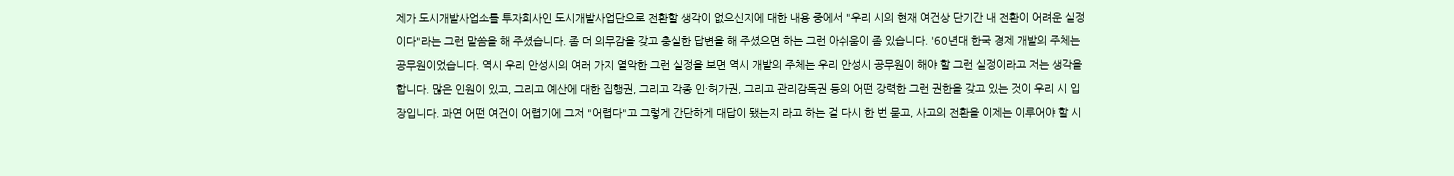제가 도시개발사업소를 투자회사인 도시개발사업단으로 전환할 생각이 없으신지에 대한 내용 중에서 "우리 시의 현재 여건상 단기간 내 전환이 어려운 실정이다"라는 그런 말씀을 해 주셨습니다. 좀 더 의무감을 갖고 충실한 답변을 해 주셨으면 하는 그런 아쉬움이 좀 있습니다. '60년대 한국 경제 개발의 주체는 공무원이었습니다. 역시 우리 안성시의 여러 가지 열악한 그런 실정을 보면 역시 개발의 주체는 우리 안성시 공무원이 해야 할 그런 실정이라고 저는 생각을 합니다. 많은 인원이 있고, 그리고 예산에 대한 집행권, 그리고 각종 인·허가권, 그리고 관리감독권 등의 어떤 강력한 그런 권한을 갖고 있는 것이 우리 시 입장입니다. 과연 어떤 여건이 어렵기에 그저 "어렵다"고 그렇게 간단하게 대답이 됐는지 라고 하는 걸 다시 한 번 묻고, 사고의 전환을 이제는 이루어야 할 시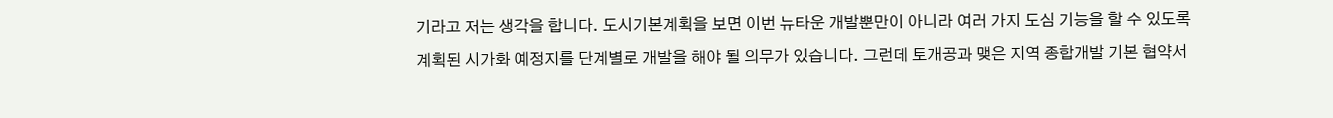기라고 저는 생각을 합니다. 도시기본계획을 보면 이번 뉴타운 개발뿐만이 아니라 여러 가지 도심 기능을 할 수 있도록 계획된 시가화 예정지를 단계별로 개발을 해야 될 의무가 있습니다. 그런데 토개공과 맺은 지역 종합개발 기본 협약서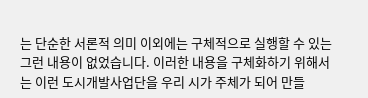는 단순한 서론적 의미 이외에는 구체적으로 실행할 수 있는 그런 내용이 없었습니다. 이러한 내용을 구체화하기 위해서는 이런 도시개발사업단을 우리 시가 주체가 되어 만들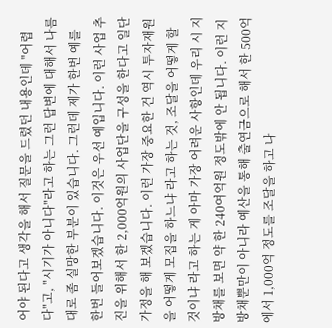어야 된다고 생각을 해서 질문을 드렸던 내용인데 "어렵다"고, "시기가 아니다"라고 하는 그런 답변에 대해서 나름대로 좀 실망한 부분이 있습니다. 그런데 제가 한번 예를 한번 들어보겠습니다. 이것은 우선 예입니다. 이런 사업 추진을 위해서 한 2,000억원의 사업단을 구성을 한다고 일단 가정을 해 보겠습니다. 이런 가장 중요한 건 역시 투자재원을 어떻게 모집을 하느냐 라고 하는 것, 조달을 어떻게 할 것이냐 라고 하는 게 아마 가장 어려운 사항인데 우리 시 지방채를 보면 약 한 240여억원 정도밖에 안 됩니다. 이런 지방채뿐만이 아니라 예산을 통해 출연금으로 해서 한 500억에서 1,000억 정도를 조달을 하고 나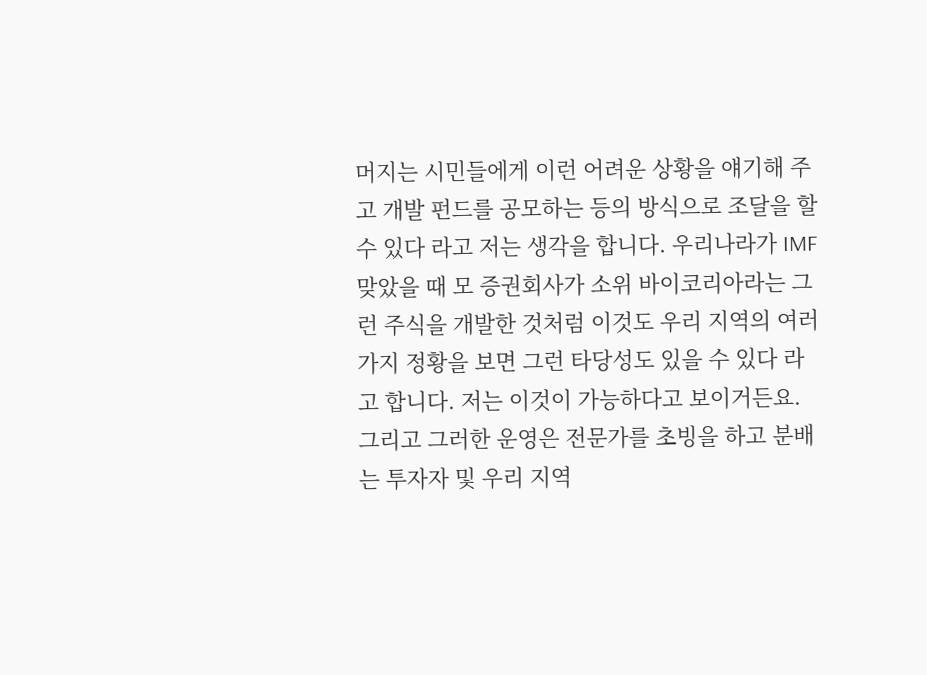머지는 시민들에게 이런 어려운 상황을 얘기해 주고 개발 펀드를 공모하는 등의 방식으로 조달을 할 수 있다 라고 저는 생각을 합니다. 우리나라가 IMF 맞았을 때 모 증권회사가 소위 바이코리아라는 그런 주식을 개발한 것처럼 이것도 우리 지역의 여러 가지 정황을 보면 그런 타당성도 있을 수 있다 라고 합니다. 저는 이것이 가능하다고 보이거든요. 그리고 그러한 운영은 전문가를 초빙을 하고 분배는 투자자 및 우리 지역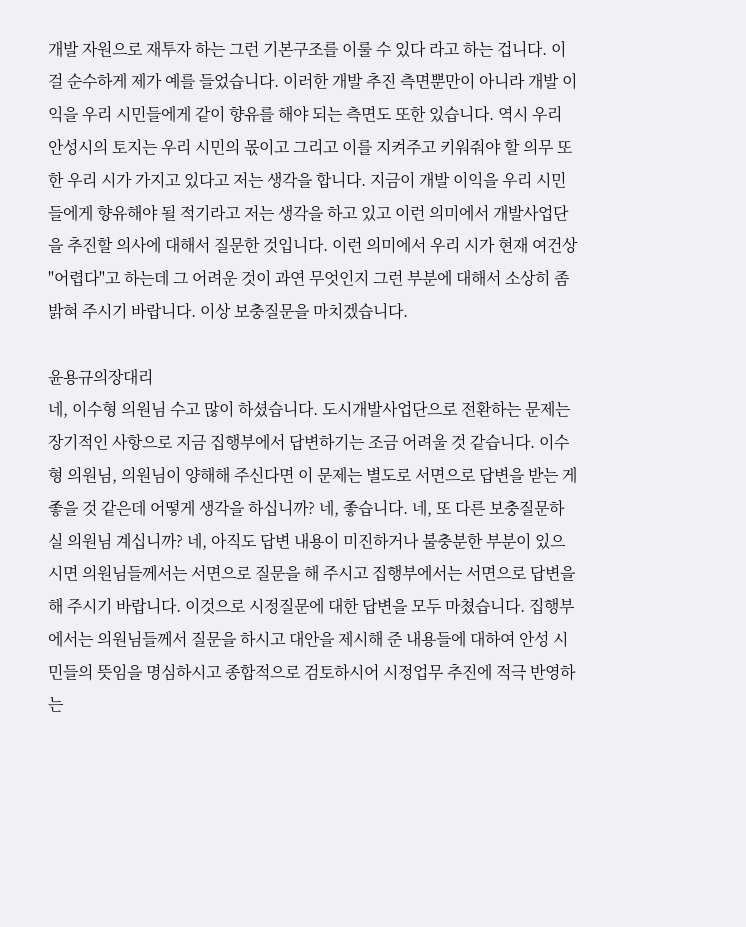개발 자원으로 재투자 하는 그런 기본구조를 이룰 수 있다 라고 하는 겁니다. 이걸 순수하게 제가 예를 들었습니다. 이러한 개발 추진 측면뿐만이 아니라 개발 이익을 우리 시민들에게 같이 향유를 해야 되는 측면도 또한 있습니다. 역시 우리 안성시의 토지는 우리 시민의 몫이고 그리고 이를 지켜주고 키워줘야 할 의무 또한 우리 시가 가지고 있다고 저는 생각을 합니다. 지금이 개발 이익을 우리 시민들에게 향유해야 될 적기라고 저는 생각을 하고 있고 이런 의미에서 개발사업단을 추진할 의사에 대해서 질문한 것입니다. 이런 의미에서 우리 시가 현재 여건상 "어렵다"고 하는데 그 어려운 것이 과연 무엇인지 그런 부분에 대해서 소상히 좀 밝혀 주시기 바랍니다. 이상 보충질문을 마치겠습니다.

윤용규의장대리
네, 이수형 의원님 수고 많이 하셨습니다. 도시개발사업단으로 전환하는 문제는 장기적인 사항으로 지금 집행부에서 답변하기는 조금 어려울 것 같습니다. 이수형 의원님, 의원님이 양해해 주신다면 이 문제는 별도로 서면으로 답변을 받는 게 좋을 것 같은데 어떻게 생각을 하십니까? 네, 좋습니다. 네, 또 다른 보충질문하실 의원님 계십니까? 네, 아직도 답변 내용이 미진하거나 불충분한 부분이 있으시면 의원님들께서는 서면으로 질문을 해 주시고 집행부에서는 서면으로 답변을 해 주시기 바랍니다. 이것으로 시정질문에 대한 답변을 모두 마쳤습니다. 집행부에서는 의원님들께서 질문을 하시고 대안을 제시해 준 내용들에 대하여 안성 시민들의 뜻임을 명심하시고 종합적으로 검토하시어 시정업무 추진에 적극 반영하는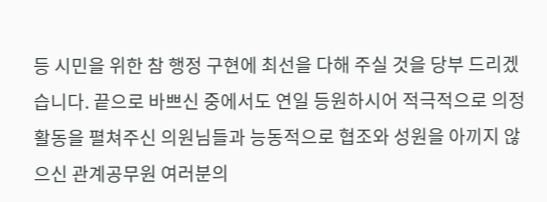등 시민을 위한 참 행정 구현에 최선을 다해 주실 것을 당부 드리겠습니다. 끝으로 바쁘신 중에서도 연일 등원하시어 적극적으로 의정활동을 펼쳐주신 의원님들과 능동적으로 협조와 성원을 아끼지 않으신 관계공무원 여러분의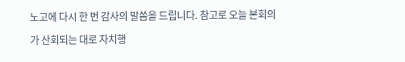노고에 다시 한 번 감사의 말씀을 드립니다. 참고로 오늘 본회의가 산회되는 대로 자치행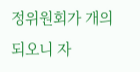정위원회가 개의되오니 자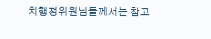치행정위원님들께서는 참고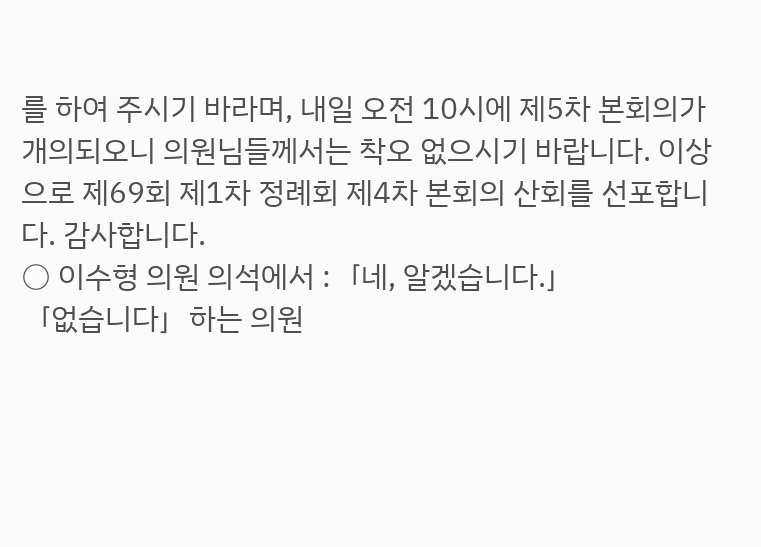를 하여 주시기 바라며, 내일 오전 10시에 제5차 본회의가 개의되오니 의원님들께서는 착오 없으시기 바랍니다. 이상으로 제69회 제1차 정례회 제4차 본회의 산회를 선포합니다. 감사합니다.
○ 이수형 의원 의석에서 :「네, 알겠습니다.」
「없습니다」하는 의원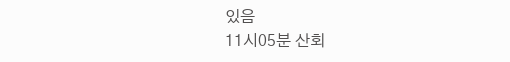있음
11시05분 산회